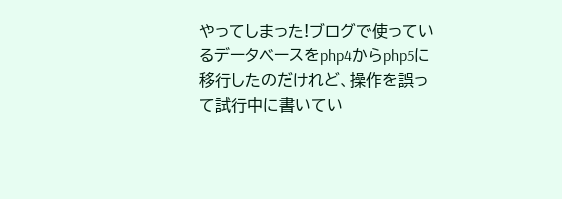やってしまった!ブログで使っているデータベースをphp4からphp5に移行したのだけれど、操作を誤って試行中に書いてい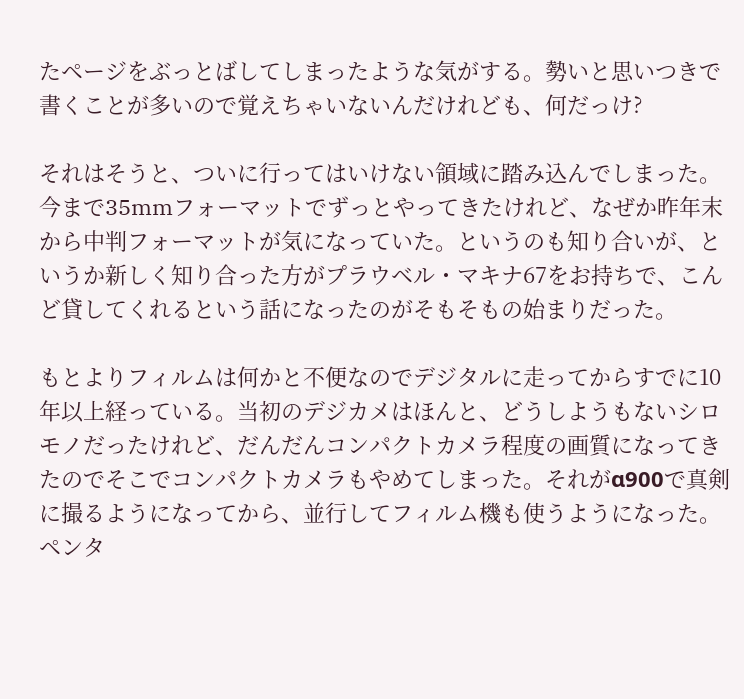たページをぶっとばしてしまったような気がする。勢いと思いつきで書くことが多いので覚えちゃいないんだけれども、何だっけ?

それはそうと、ついに行ってはいけない領域に踏み込んでしまった。今まで35mmフォーマットでずっとやってきたけれど、なぜか昨年末から中判フォーマットが気になっていた。というのも知り合いが、というか新しく知り合った方がプラウベル・マキナ67をお持ちで、こんど貸してくれるという話になったのがそもそもの始まりだった。

もとよりフィルムは何かと不便なのでデジタルに走ってからすでに10年以上経っている。当初のデジカメはほんと、どうしようもないシロモノだったけれど、だんだんコンパクトカメラ程度の画質になってきたのでそこでコンパクトカメラもやめてしまった。それがα900で真剣に撮るようになってから、並行してフィルム機も使うようになった。ペンタ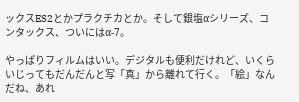ックスES2とかプラクチカとか。そして銀塩αシリーズ、コンタックス、ついにはα-7。

やっぱりフィルムはいい。デジタルも便利だけれど、いくらいじってもだんだんと写「真」から離れて行く。「絵」なんだね、あれ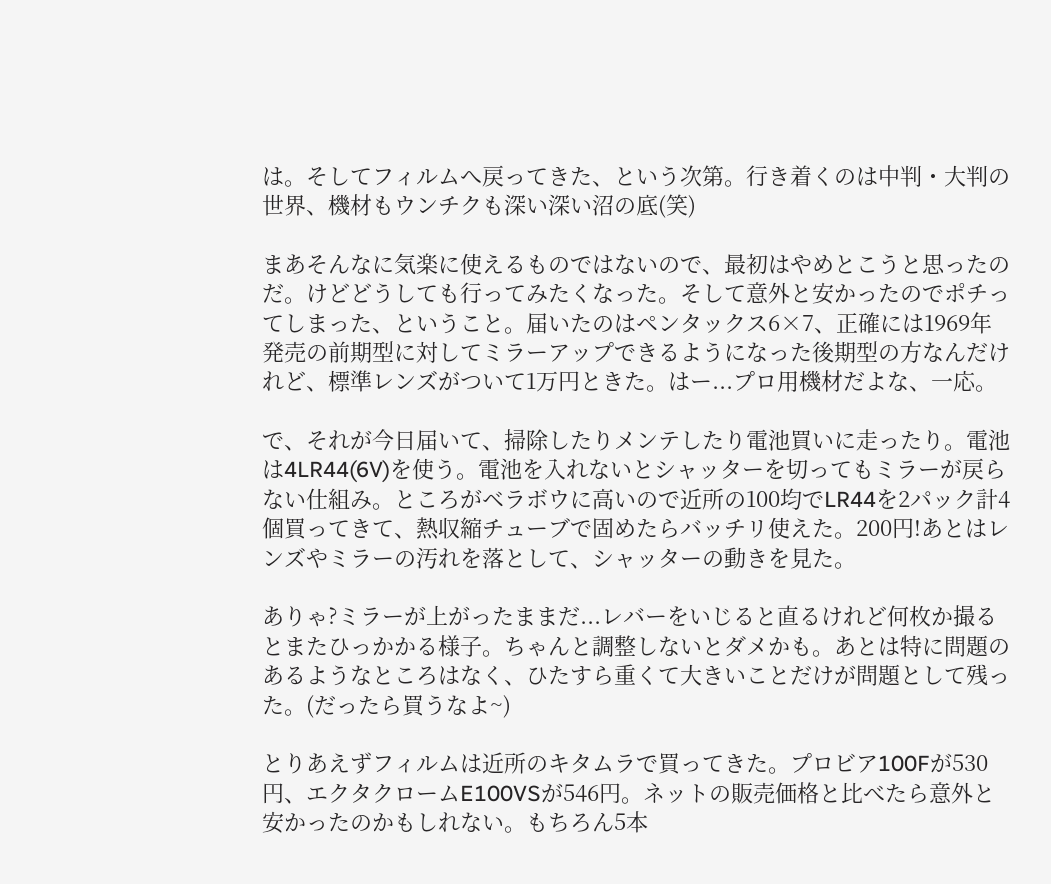は。そしてフィルムへ戻ってきた、という次第。行き着くのは中判・大判の世界、機材もウンチクも深い深い沼の底(笑)

まあそんなに気楽に使えるものではないので、最初はやめとこうと思ったのだ。けどどうしても行ってみたくなった。そして意外と安かったのでポチってしまった、ということ。届いたのはペンタックス6×7、正確には1969年発売の前期型に対してミラーアップできるようになった後期型の方なんだけれど、標準レンズがついて1万円ときた。はー...プロ用機材だよな、一応。

で、それが今日届いて、掃除したりメンテしたり電池買いに走ったり。電池は4LR44(6V)を使う。電池を入れないとシャッターを切ってもミラーが戻らない仕組み。ところがベラボウに高いので近所の100均でLR44を2パック計4個買ってきて、熱収縮チューブで固めたらバッチリ使えた。200円!あとはレンズやミラーの汚れを落として、シャッターの動きを見た。

ありゃ?ミラーが上がったままだ...レバーをいじると直るけれど何枚か撮るとまたひっかかる様子。ちゃんと調整しないとダメかも。あとは特に問題のあるようなところはなく、ひたすら重くて大きいことだけが問題として残った。(だったら買うなよ~)

とりあえずフィルムは近所のキタムラで買ってきた。プロビア100Fが530円、エクタクロームE100VSが546円。ネットの販売価格と比べたら意外と安かったのかもしれない。もちろん5本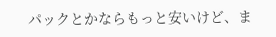パックとかならもっと安いけど、ま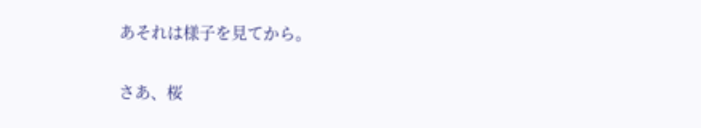あそれは様子を見てから。

さあ、桜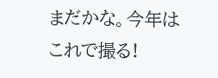まだかな。今年はこれで撮る!